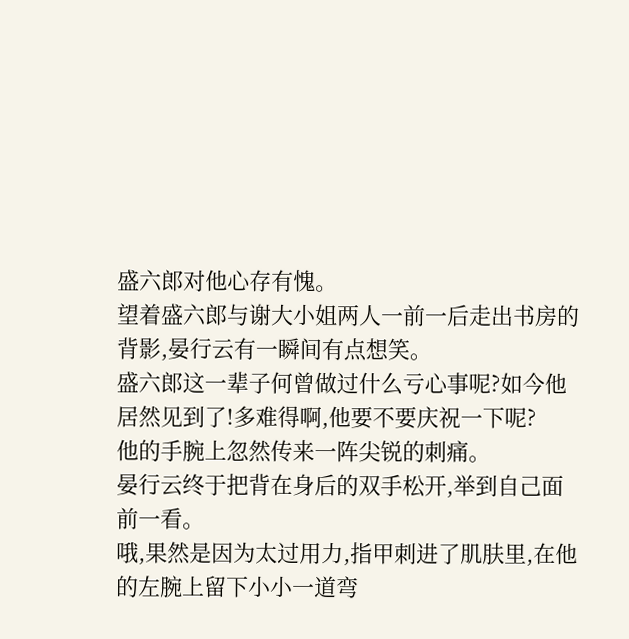盛六郎对他心存有愧。
望着盛六郎与谢大小姐两人一前一后走出书房的背影,晏行云有一瞬间有点想笑。
盛六郎这一辈子何曾做过什么亏心事呢?如今他居然见到了!多难得啊,他要不要庆祝一下呢?
他的手腕上忽然传来一阵尖锐的刺痛。
晏行云终于把背在身后的双手松开,举到自己面前一看。
哦,果然是因为太过用力,指甲刺进了肌肤里,在他的左腕上留下小小一道弯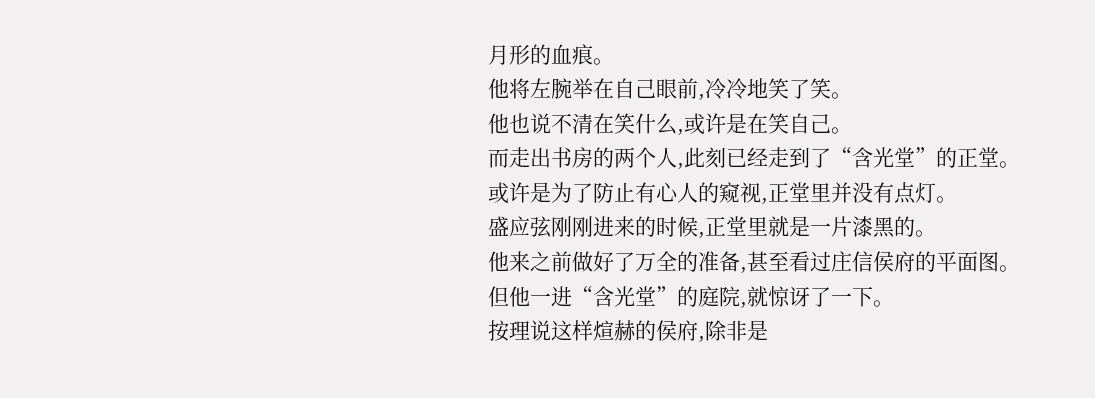月形的血痕。
他将左腕举在自己眼前,冷冷地笑了笑。
他也说不清在笑什么,或许是在笑自己。
而走出书房的两个人,此刻已经走到了“含光堂”的正堂。
或许是为了防止有心人的窥视,正堂里并没有点灯。
盛应弦刚刚进来的时候,正堂里就是一片漆黑的。
他来之前做好了万全的准备,甚至看过庄信侯府的平面图。但他一进“含光堂”的庭院,就惊讶了一下。
按理说这样煊赫的侯府,除非是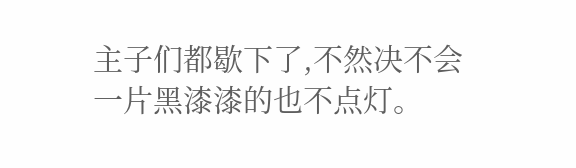主子们都歇下了,不然决不会一片黑漆漆的也不点灯。